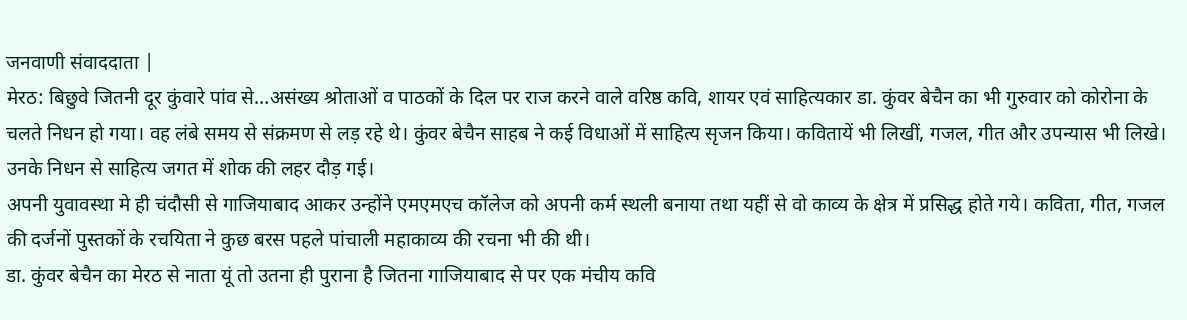जनवाणी संवाददाता |
मेरठ: बिछुवे जितनी दूर कुंवारे पांव से…असंख्य श्रोताओं व पाठकों के दिल पर राज करने वाले वरिष्ठ कवि, शायर एवं साहित्यकार डा. कुंवर बेचैन का भी गुरुवार को कोरोना के चलते निधन हो गया। वह लंबे समय से संक्रमण से लड़ रहे थे। कुंवर बेचैन साहब ने कई विधाओं में साहित्य सृजन किया। कवितायें भी लिखीं, गजल, गीत और उपन्यास भी लिखे। उनके निधन से साहित्य जगत में शोक की लहर दौड़ गई।
अपनी युवावस्था मे ही चंदौसी से गाजियाबाद आकर उन्होंने एमएमएच कॉलेज को अपनी कर्म स्थली बनाया तथा यहीं से वो काव्य के क्षेत्र में प्रसिद्ध होते गये। कविता, गीत, गजल की दर्जनों पुस्तकों के रचयिता ने कुछ बरस पहले पांचाली महाकाव्य की रचना भी की थी।
डा. कुंवर बेचैन का मेरठ से नाता यूं तो उतना ही पुराना है जितना गाजियाबाद से पर एक मंचीय कवि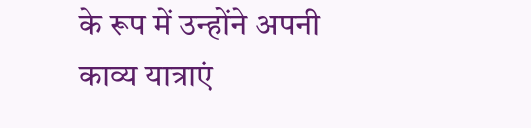के रूप में उन्होंने अपनी काव्य यात्राएं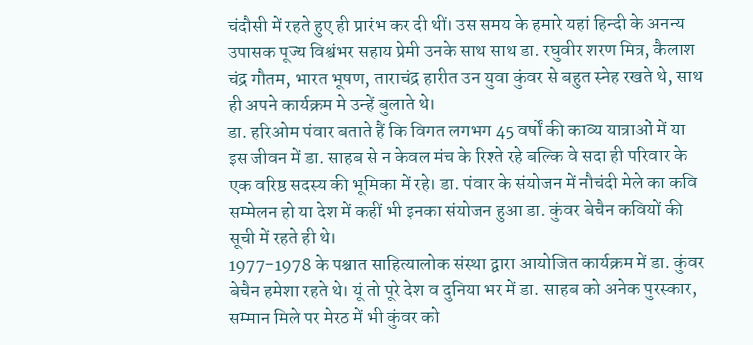चंदौसी में रहते हुए ही प्रारंभ कर दी थीं। उस समय के हमारे यहां हिन्दी के अनन्य उपासक पूज्य विश्वंभर सहाय प्रेमी उनके साथ साथ डा. रघुवीर शरण मित्र, कैलाश चंद्र गौतम, भारत भूषण, ताराचंद्र हारीत उन युवा कुंवर से बहुत स्नेह रखते थे, साथ ही अपने कार्यक्रम मे उन्हें बुलाते थे।
डा. हरिओम पंवार बताते हैं कि विगत लगभग 45 वर्षों की काव्य यात्राओं में या इस जीवन में डा. साहब से न केवल मंच के रिश्ते रहे बल्कि वे सदा ही परिवार के एक वरिष्ठ सदस्य की भूमिका में रहे। डा. पंवार के संयोजन में नौचंदी मेले का कवि सम्मेलन हो या देश में कहीं भी इनका संयोजन हुआ डा. कुंवर बेचैन कवियों की सूची में रहते ही थे।
1977-1978 के पश्चात साहित्यालोक संस्था द्वारा आयोजित कार्यक्रम में डा. कुंवर बेचैन हमेशा रहते थे। यूं तो पूरे देश व दुनिया भर में डा. साहब को अनेक पुरस्कार, सम्मान मिले पर मेरठ में भी कुंवर को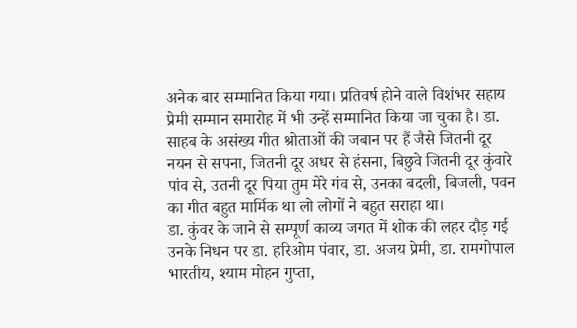अनेक बार सम्मानित किया गया। प्रतिवर्ष होने वाले विशंभर सहाय प्रेमी सम्मान समारोह में भी उन्हें सम्मानित किया जा चुका है। डा. साहब के असंख्य गीत श्रोताओं की जबान पर हैं जैसे जितनी दूर नयन से सपना, जितनी दूर अधर से हंसना, बिछुवे जितनी दूर कुंवारे पांव से, उतनी दूर पिया तुम मेरे गंव से, उनका बदली, बिजली, पवन का गीत बहुत मार्मिक था लो लोगों ने बहुत सराहा था।
डा. कुंवर के जाने से सम्पूर्ण काव्य जगत में शोक की लहर दौड़ गई उनके निधन पर डा. हरिओम पंवार, डा. अजय प्रेमी, डा. रामगोपाल भारतीय, श्याम मोहन गुप्ता,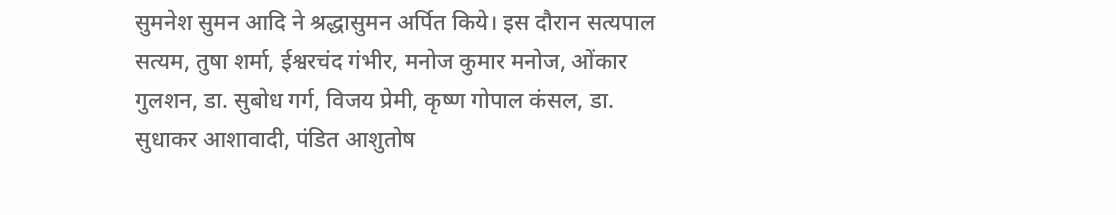सुमनेश सुमन आदि ने श्रद्धासुमन अर्पित किये। इस दौरान सत्यपाल सत्यम, तुषा शर्मा, ईश्वरचंद गंभीर, मनोज कुमार मनोज, ओंकार गुलशन, डा. सुबोध गर्ग, विजय प्रेमी, कृष्ण गोपाल कंसल, डा. सुधाकर आशावादी, पंडित आशुतोष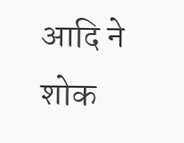आदि ने शोक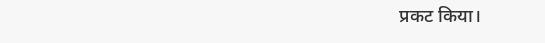प्रकट किया।